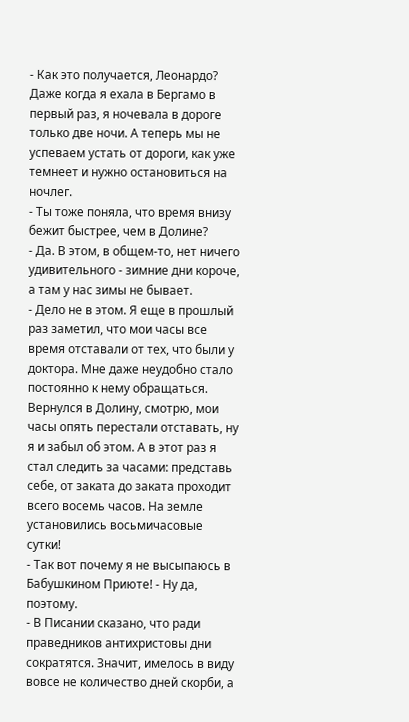- Как это получается, Леонардо? Даже когда я ехала в Бергамо в первый раз, я ночевала в дороге только две ночи. А теперь мы не успеваем устать от дороги, как уже темнеет и нужно остановиться на ночлег.
- Ты тоже поняла, что время внизу бежит быстрее, чем в Долине?
- Да. В этом, в общем-то, нет ничего удивительного - зимние дни короче, а там у нас зимы не бывает.
- Дело не в этом. Я еще в прошлый раз заметил, что мои часы все время отставали от тех, что были у доктора. Мне даже неудобно стало постоянно к нему обращаться. Вернулся в Долину, смотрю, мои часы опять перестали отставать, ну я и забыл об этом. А в этот раз я стал следить за часами: представь себе, от заката до заката проходит всего восемь часов. На земле установились восьмичасовые сутки!
- Так вот почему я не высыпаюсь в Бабушкином Приюте! - Ну да, поэтому.
- В Писании сказано, что ради праведников антихристовы дни сократятся. Значит, имелось в виду вовсе не количество дней скорби, а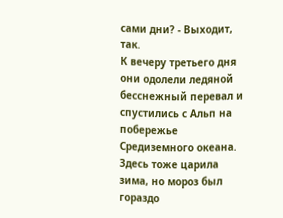сами дни? - Выходит, так.
К вечеру третьего дня они одолели ледяной бесснежный перевал и спустились с Альп на побережье Средиземного океана. Здесь тоже царила зима, но мороз был гораздо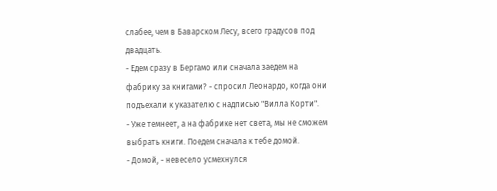слабее, чем в Баварском Лесу, всего градусов под двадцать.
- Едем сразу в Бергамо или сначала заедем на фабрику за книгами? - спросил Леонардо, когда они подъехали к указателю с надписью "Вилла Корти".
- Уже темнеет, а на фабрике нет света, мы не сможем выбрать книги. Поедем сначала к тебе домой.
- Домой, - невесело усмехнулся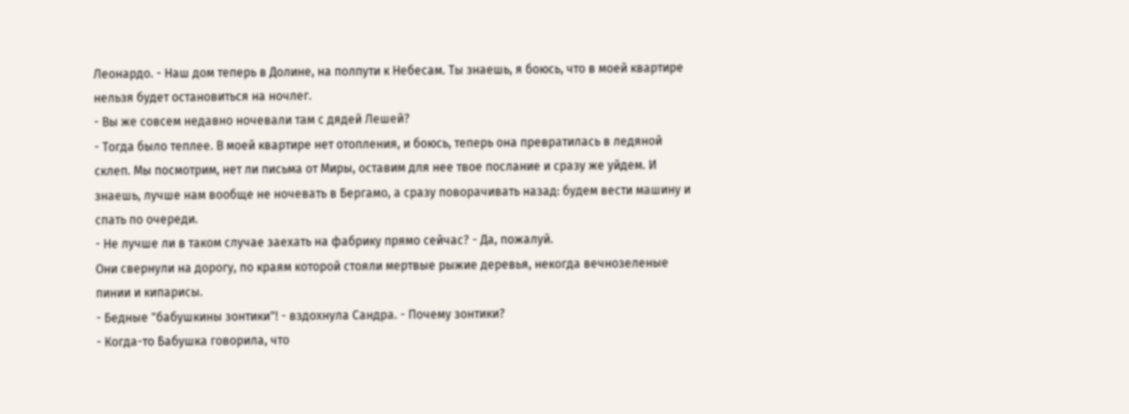Леонардо. - Наш дом теперь в Долине, на полпути к Небесам. Ты знаешь, я боюсь, что в моей квартире нельзя будет остановиться на ночлег.
- Вы же совсем недавно ночевали там с дядей Лешей?
- Тогда было теплее. В моей квартире нет отопления, и боюсь, теперь она превратилась в ледяной склеп. Мы посмотрим, нет ли письма от Миры, оставим для нее твое послание и сразу же уйдем. И знаешь, лучше нам вообще не ночевать в Бергамо, а сразу поворачивать назад: будем вести машину и спать по очереди.
- Не лучше ли в таком случае заехать на фабрику прямо сейчас? - Да, пожалуй.
Они свернули на дорогу, по краям которой стояли мертвые рыжие деревья, некогда вечнозеленые пинии и кипарисы.
- Бедные "бабушкины зонтики"! - вздохнула Сандра. - Почему зонтики?
- Когда-то Бабушка говорила, что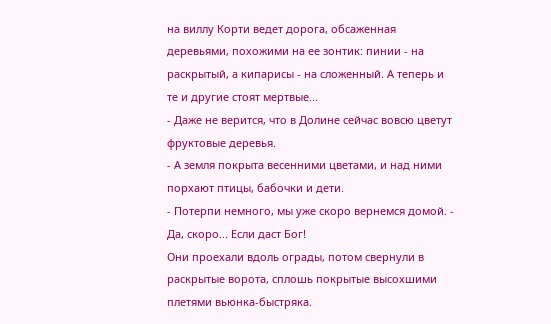на виллу Корти ведет дорога, обсаженная деревьями, похожими на ее зонтик: пинии - на раскрытый, а кипарисы - на сложенный. А теперь и те и другие стоят мертвые...
- Даже не верится, что в Долине сейчас вовсю цветут фруктовые деревья.
- А земля покрыта весенними цветами, и над ними порхают птицы, бабочки и дети.
- Потерпи немного, мы уже скоро вернемся домой. - Да, скоро... Если даст Бог!
Они проехали вдоль ограды, потом свернули в раскрытые ворота, сплошь покрытые высохшими плетями вьюнка-быстряка.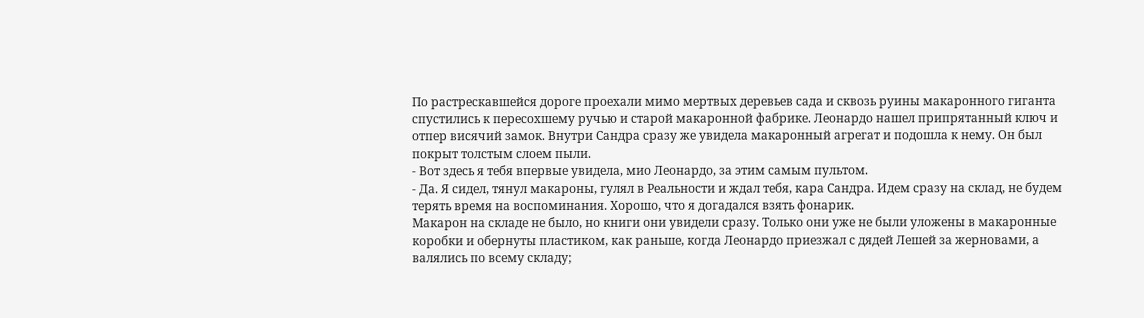По растрескавшейся дороге проехали мимо мертвых деревьев сада и сквозь руины макаронного гиганта спустились к пересохшему ручью и старой макаронной фабрике. Леонардо нашел припрятанный ключ и отпер висячий замок. Внутри Сандра сразу же увидела макаронный агрегат и подошла к нему. Он был покрыт толстым слоем пыли.
- Вот здесь я тебя впервые увидела, мио Леонардо, за этим самым пультом.
- Да. Я сидел, тянул макароны, гулял в Реальности и ждал тебя, кара Сандра. Идем сразу на склад, не будем терять время на воспоминания. Хорошо, что я догадался взять фонарик.
Макарон на складе не было, но книги они увидели сразу. Только они уже не были уложены в макаронные коробки и обернуты пластиком, как раньше, когда Леонардо приезжал с дядей Лешей за жерновами, а валялись по всему складу;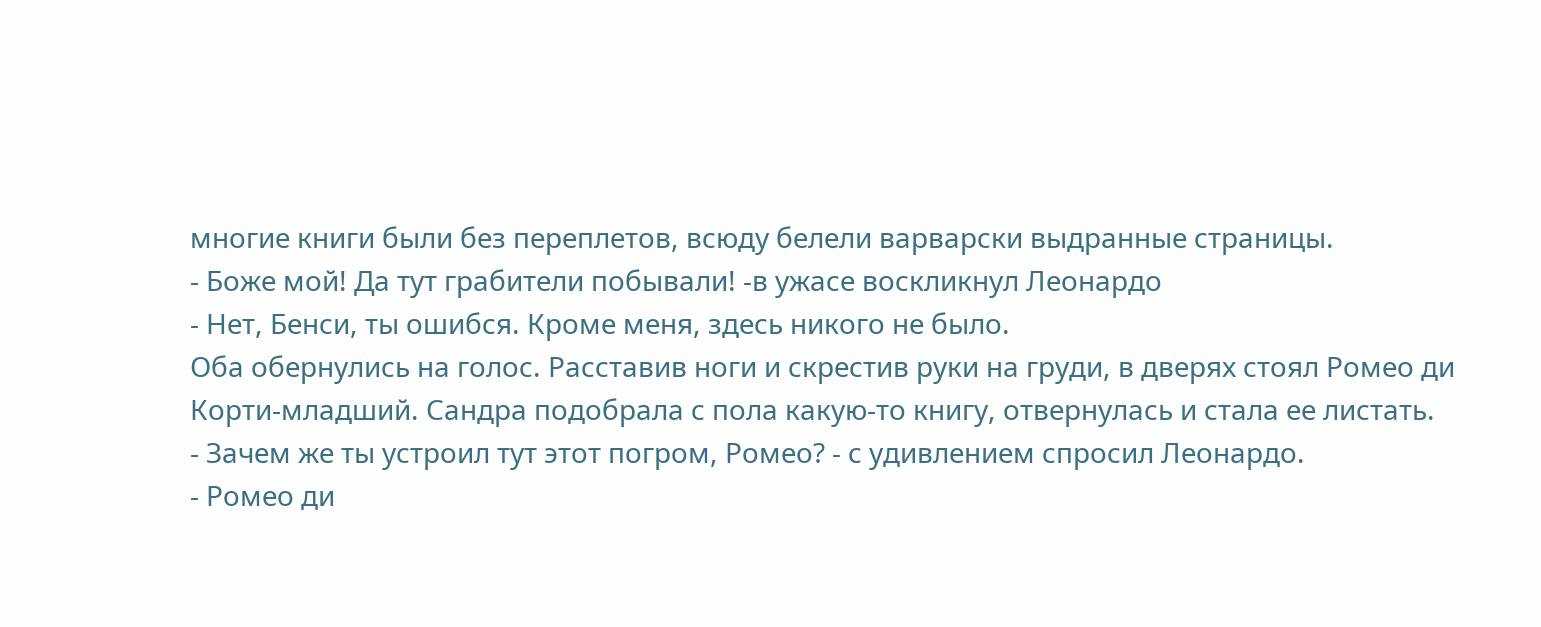многие книги были без переплетов, всюду белели варварски выдранные страницы.
- Боже мой! Да тут грабители побывали! -в ужасе воскликнул Леонардо
- Нет, Бенси, ты ошибся. Кроме меня, здесь никого не было.
Оба обернулись на голос. Расставив ноги и скрестив руки на груди, в дверях стоял Ромео ди Корти-младший. Сандра подобрала с пола какую-то книгу, отвернулась и стала ее листать.
- Зачем же ты устроил тут этот погром, Ромео? - с удивлением спросил Леонардо.
- Ромео ди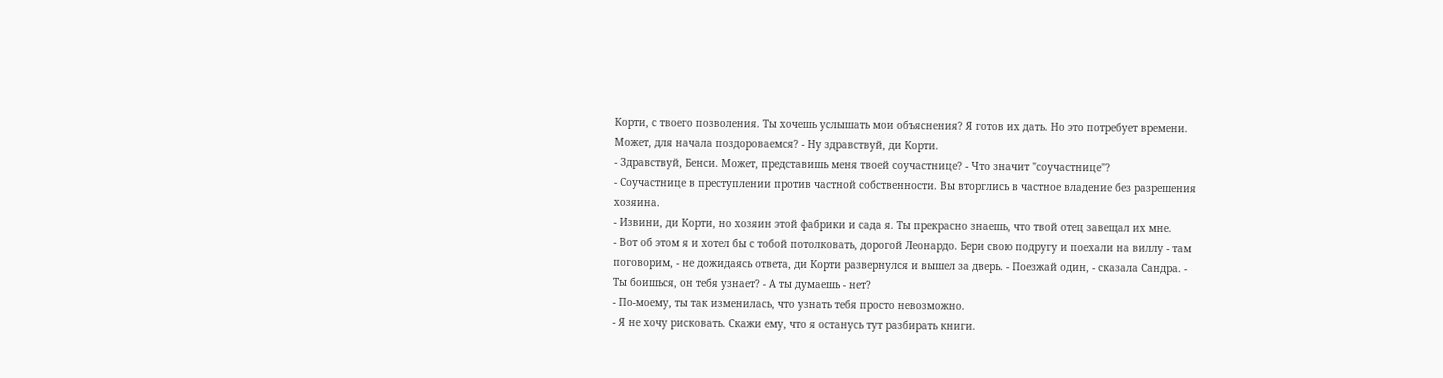Корти, с твоего позволения. Ты хочешь услышать мои объяснения? Я готов их дать. Но это потребует времени. Может, для начала поздороваемся? - Ну здравствуй, ди Корти.
- Здравствуй, Бенси. Может, представишь меня твоей соучастнице? - Что значит "соучастнице"?
- Соучастнице в преступлении против частной собственности. Вы вторглись в частное владение без разрешения хозяина.
- Извини, ди Корти, но хозяин этой фабрики и сада я. Ты прекрасно знаешь, что твой отец завещал их мне.
- Вот об этом я и хотел бы с тобой потолковать, дорогой Леонардо. Бери свою подругу и поехали на виллу - там поговорим, - не дожидаясь ответа, ди Корти развернулся и вышел за дверь. - Поезжай один, - сказала Сандра. - Ты боишься, он тебя узнает? - А ты думаешь - нет?
- По-моему, ты так изменилась, что узнать тебя просто невозможно.
- Я не хочу рисковать. Скажи ему, что я останусь тут разбирать книги.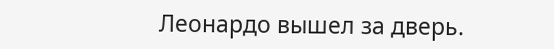Леонардо вышел за дверь.